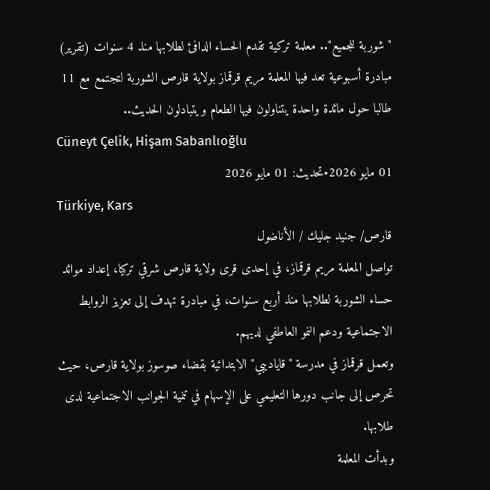"شوربة للجميع".. معلمة تركية تقدم الحساء الدافئ لطلابها منذ 4 سنوات (تقرير)
مبادرة أسبوعية تعد فيها المعلمة مريم قرقماز بولاية قارص الشوربة لتجتمع مع 11 طالبا حول مائدة واحدة يتناولون فيها الطعام ويتبادلون الحديث..
Cüneyt Çelik, Hişam Sabanlıoğlu
01 مايو 2026•تحديث: 01 مايو 2026
Türkiye, Kars
قارص/ جنيد جليك / الأناضول
تواصل المعلمة مريم قرقماز، في إحدى قرى ولاية قارص شرقي تركيا، إعداد موائد حساء الشوربة لطلابها منذ أربع سنوات، في مبادرة تهدف إلى تعزيز الروابط الاجتماعية ودعم النمو العاطفي لديهم.
وتعمل قرقماز في مدرسة "قاياديبي" الابتدائية بقضاء صوسوز بولاية قارص، حيث تحرص إلى جانب دورها التعليمي على الإسهام في تنمية الجوانب الاجتماعية لدى طلابها.
وبدأت المعلمة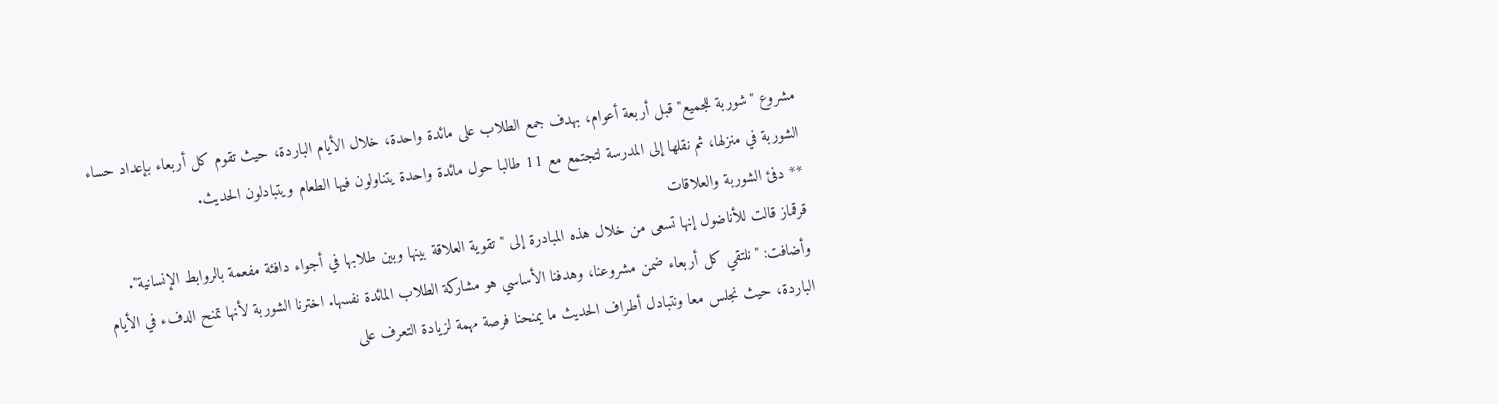مشروع "شوربة للجميع" قبل أربعة أعوام، بهدف جمع الطلاب على مائدة واحدة، خلال الأيام الباردة، حيث تقوم كل أربعاء بإعداد حساء الشوربة في منزلها، ثم نقلها إلى المدرسة لتجتمع مع 11 طالبا حول مائدة واحدة يتناولون فيها الطعام ويتبادلون الحديث.
** دفئ الشوربة والعلاقات
قرقماز قالت للأناضول إنها تسعى من خلال هذه المبادرة إلى "تقوية العلاقة بينها وبين طلابها في أجواء دافئة مفعمة بالروابط الإنسانية".
وأضافت: "نلتقي كل أربعاء ضمن مشروعنا، وهدفنا الأساسي هو مشاركة الطلاب المائدة نفسها. اخترنا الشوربة لأنها تمنح الدفء في الأيام الباردة، حيث نجلس معا ونتبادل أطراف الحديث ما يمنحنا فرصة مهمة لزيادة التعرف على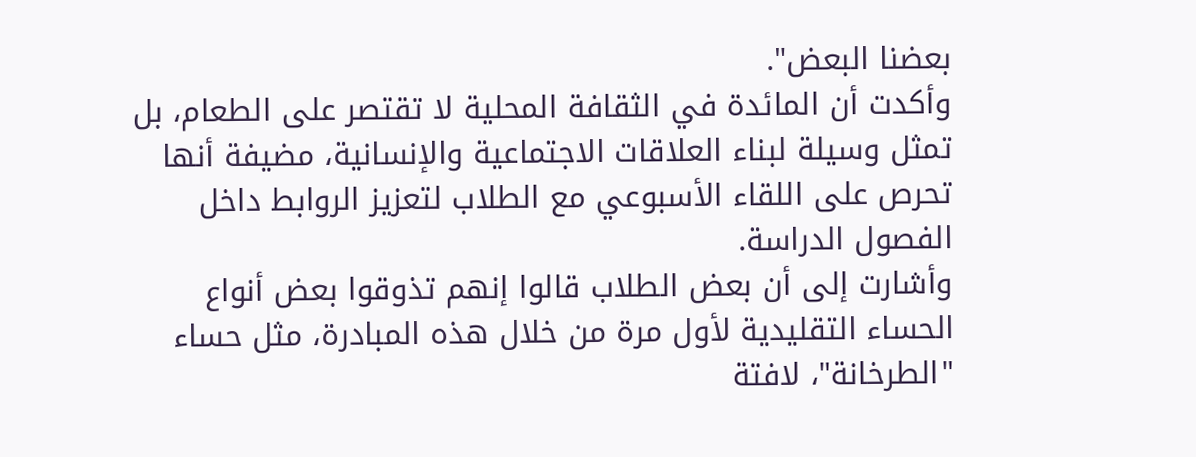بعضنا البعض".
وأكدت أن المائدة في الثقافة المحلية لا تقتصر على الطعام، بل تمثل وسيلة لبناء العلاقات الاجتماعية والإنسانية، مضيفة أنها تحرص على اللقاء الأسبوعي مع الطلاب لتعزيز الروابط داخل الفصول الدراسة.
وأشارت إلى أن بعض الطلاب قالوا إنهم تذوقوا بعض أنواع الحساء التقليدية لأول مرة من خلال هذه المبادرة، مثل حساء "الطرخانة"، لافتة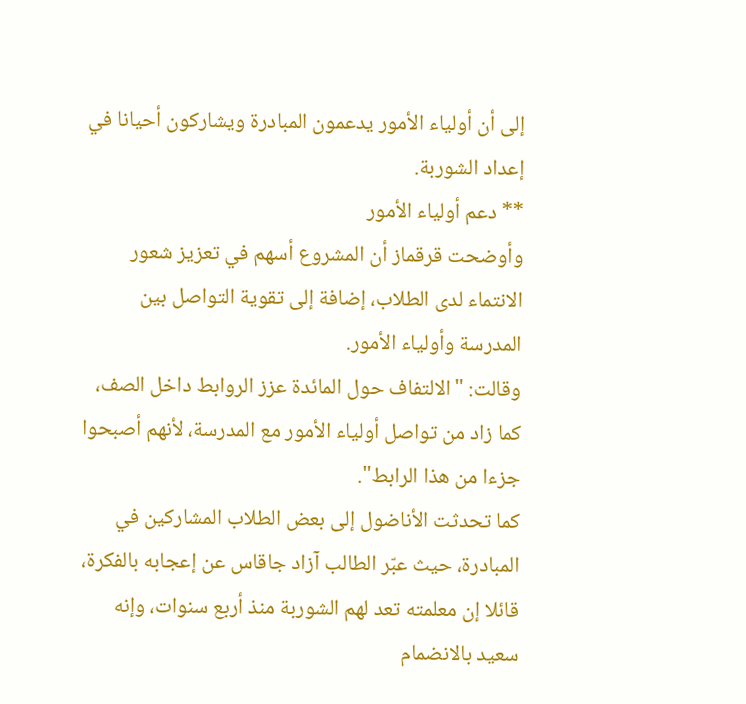إلى أن أولياء الأمور يدعمون المبادرة ويشاركون أحيانا في إعداد الشوربة.
** دعم أولياء الأمور
وأوضحت قرقماز أن المشروع أسهم في تعزيز شعور الانتماء لدى الطلاب، إضافة إلى تقوية التواصل بين المدرسة وأولياء الأمور.
وقالت: "الالتفاف حول المائدة عزز الروابط داخل الصف، كما زاد من تواصل أولياء الأمور مع المدرسة، لأنهم أصبحوا جزءا من هذا الرابط".
كما تحدثت الأناضول إلى بعض الطلاب المشاركين في المبادرة، حيث عبّر الطالب آزاد جاقاس عن إعجابه بالفكرة، قائلا إن معلمته تعد لهم الشوربة منذ أربع سنوات، وإنه سعيد بالانضمام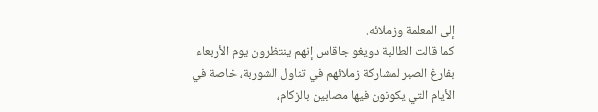إلى المعلمة وزملائه.
كما قالت الطالبة دويغو جاقاس إنهم ينتظرون يوم الأربعاء بفارغ الصبر لمشاركة زملائهم في تناول الشوربة، خاصة في الأيام التي يكونون فيها مصابين بالزكام،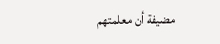مضيفة أن معلمتهم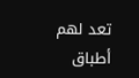تعد لهم أطباق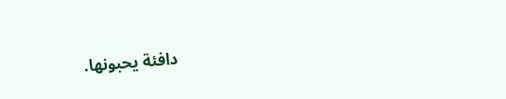دافئة يحبونها.